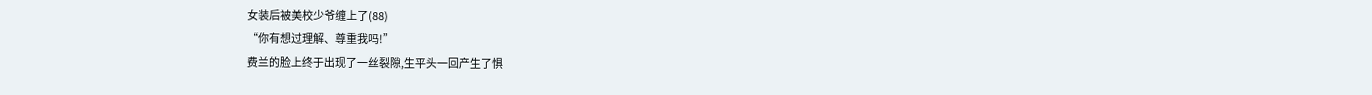女装后被美校少爷缠上了(88)
“你有想过理解、尊重我吗!”
费兰的脸上终于出现了一丝裂隙,生平头一回产生了惧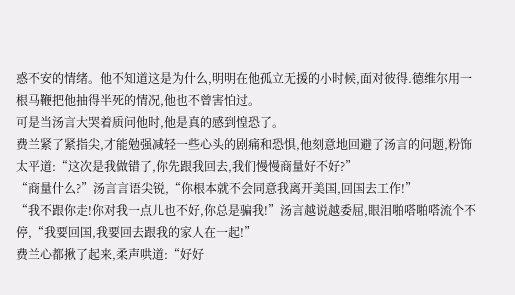惑不安的情绪。他不知道这是为什么,明明在他孤立无援的小时候,面对彼得.德维尔用一根马鞭把他抽得半死的情况,他也不曾害怕过。
可是当汤言大哭着质问他时,他是真的感到惶恐了。
费兰紧了紧指尖,才能勉强减轻一些心头的剧痛和恐惧,他刻意地回避了汤言的问题,粉饰太平道:“这次是我做错了,你先跟我回去,我们慢慢商量好不好?”
“商量什么?”汤言言语尖锐,“你根本就不会同意我离开美国,回国去工作!”
“我不跟你走!你对我一点儿也不好,你总是骗我!”汤言越说越委屈,眼泪啪嗒啪嗒流个不停,“我要回国,我要回去跟我的家人在一起!”
费兰心都揪了起来,柔声哄道:“好好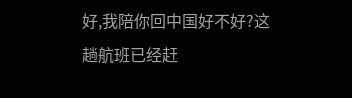好,我陪你回中国好不好?这趟航班已经赶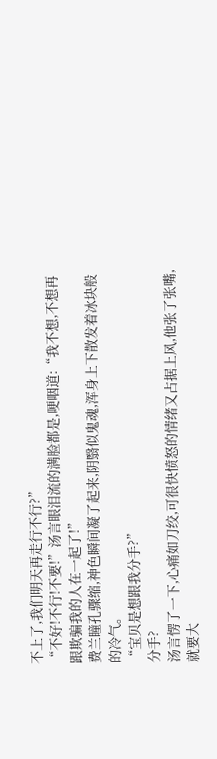不上了,我们明天再走行不行?”
“不好!不行!不要!”汤言眼泪流的满脸都是,哽咽道:“我不想,不想再跟欺骗我的人在一起了!”
费兰瞳孔骤缩,神色瞬间凝了起来,阴翳似鬼魂,浑身上下散发着冰块般的冷气。
“宝贝是想跟我分手?”
分手?
汤言愣了一下,心痛如刀绞,可很快愤怒的情绪又占据上风,他张了张嘴,就要大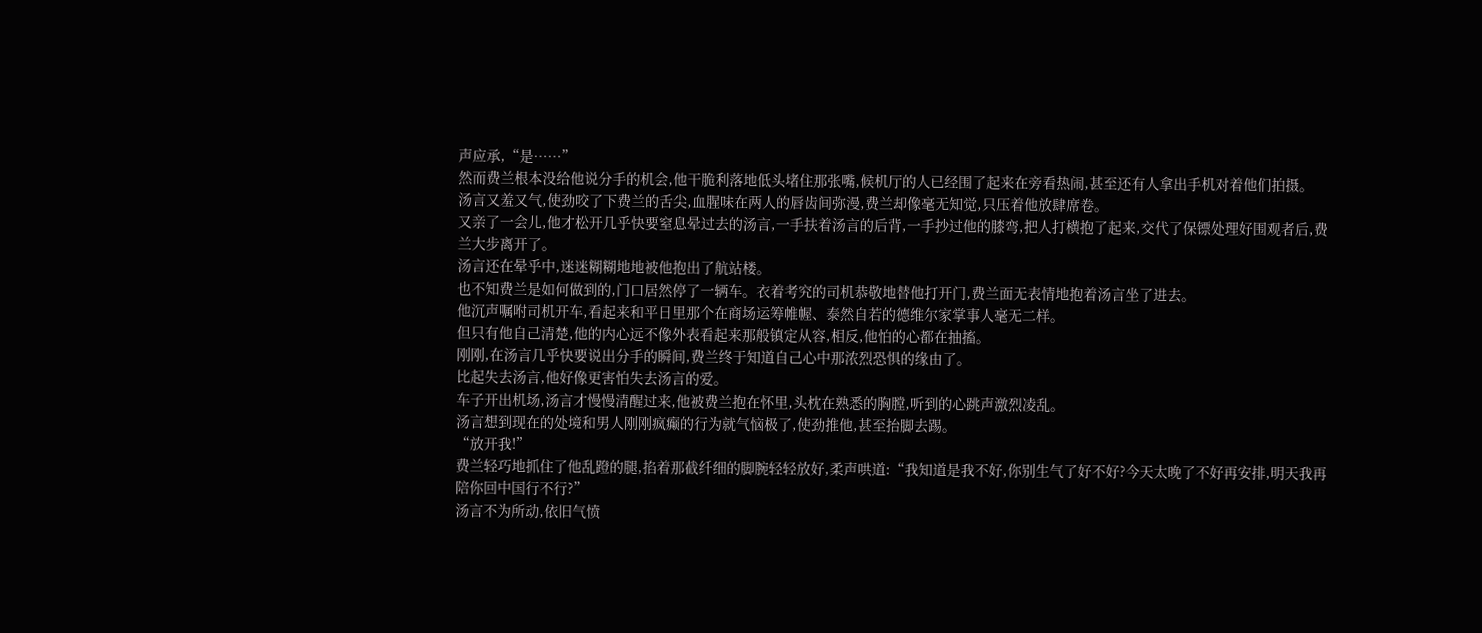声应承,“是……”
然而费兰根本没给他说分手的机会,他干脆利落地低头堵住那张嘴,候机厅的人已经围了起来在旁看热闹,甚至还有人拿出手机对着他们拍摄。
汤言又羞又气,使劲咬了下费兰的舌尖,血腥味在两人的唇齿间弥漫,费兰却像毫无知觉,只压着他放肆席卷。
又亲了一会儿,他才松开几乎快要窒息晕过去的汤言,一手扶着汤言的后背,一手抄过他的膝弯,把人打横抱了起来,交代了保镖处理好围观者后,费兰大步离开了。
汤言还在晕乎中,迷迷糊糊地地被他抱出了航站楼。
也不知费兰是如何做到的,门口居然停了一辆车。衣着考究的司机恭敬地替他打开门,费兰面无表情地抱着汤言坐了进去。
他沉声嘱咐司机开车,看起来和平日里那个在商场运筹帷幄、泰然自若的德维尔家掌事人毫无二样。
但只有他自己清楚,他的内心远不像外表看起来那般镇定从容,相反,他怕的心都在抽搐。
刚刚,在汤言几乎快要说出分手的瞬间,费兰终于知道自己心中那浓烈恐惧的缘由了。
比起失去汤言,他好像更害怕失去汤言的爱。
车子开出机场,汤言才慢慢清醒过来,他被费兰抱在怀里,头枕在熟悉的胸膛,听到的心跳声激烈凌乱。
汤言想到现在的处境和男人刚刚疯癫的行为就气恼极了,使劲推他,甚至抬脚去踢。
“放开我!”
费兰轻巧地抓住了他乱蹬的腿,掐着那截纤细的脚腕轻轻放好,柔声哄道:“我知道是我不好,你别生气了好不好?今天太晚了不好再安排,明天我再陪你回中国行不行?”
汤言不为所动,依旧气愤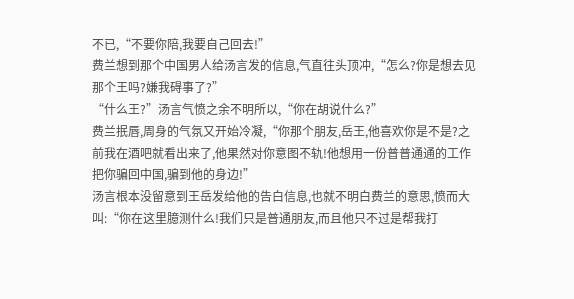不已,“不要你陪,我要自己回去!”
费兰想到那个中国男人给汤言发的信息,气直往头顶冲,“怎么?你是想去见那个王吗?嫌我碍事了?”
“什么王?”汤言气愤之余不明所以,“你在胡说什么?”
费兰抿唇,周身的气氛又开始冷凝,“你那个朋友,岳王,他喜欢你是不是?之前我在酒吧就看出来了,他果然对你意图不轨!他想用一份普普通通的工作把你骗回中国,骗到他的身边!”
汤言根本没留意到王岳发给他的告白信息,也就不明白费兰的意思,愤而大叫:“你在这里臆测什么!我们只是普通朋友,而且他只不过是帮我打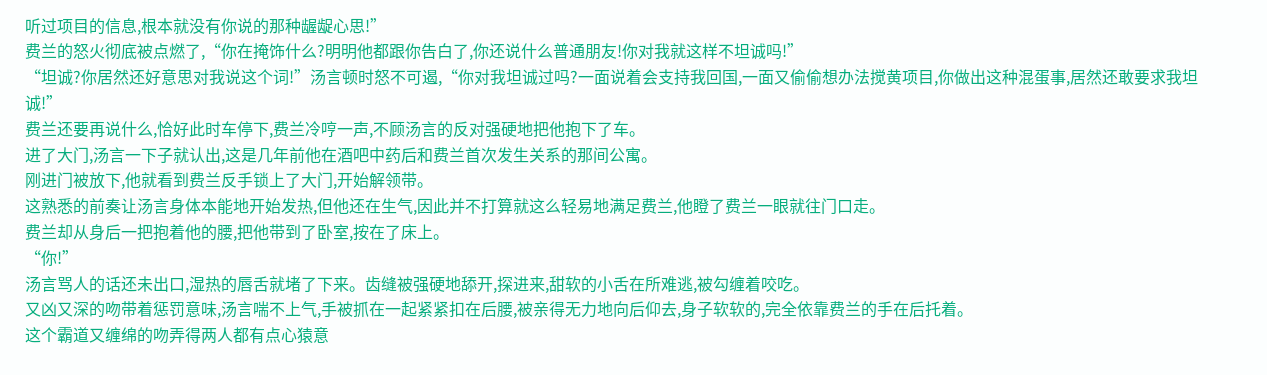听过项目的信息,根本就没有你说的那种龌龊心思!”
费兰的怒火彻底被点燃了,“你在掩饰什么?明明他都跟你告白了,你还说什么普通朋友!你对我就这样不坦诚吗!”
“坦诚?你居然还好意思对我说这个词!”汤言顿时怒不可遏,“你对我坦诚过吗?一面说着会支持我回国,一面又偷偷想办法搅黄项目,你做出这种混蛋事,居然还敢要求我坦诚!”
费兰还要再说什么,恰好此时车停下,费兰冷哼一声,不顾汤言的反对强硬地把他抱下了车。
进了大门,汤言一下子就认出,这是几年前他在酒吧中药后和费兰首次发生关系的那间公寓。
刚进门被放下,他就看到费兰反手锁上了大门,开始解领带。
这熟悉的前奏让汤言身体本能地开始发热,但他还在生气,因此并不打算就这么轻易地满足费兰,他瞪了费兰一眼就往门口走。
费兰却从身后一把抱着他的腰,把他带到了卧室,按在了床上。
“你!”
汤言骂人的话还未出口,湿热的唇舌就堵了下来。齿缝被强硬地舔开,探进来,甜软的小舌在所难逃,被勾缠着咬吃。
又凶又深的吻带着惩罚意味,汤言喘不上气,手被抓在一起紧紧扣在后腰,被亲得无力地向后仰去,身子软软的,完全依靠费兰的手在后托着。
这个霸道又缠绵的吻弄得两人都有点心猿意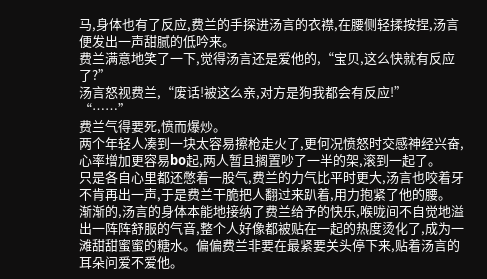马,身体也有了反应,费兰的手探进汤言的衣襟,在腰侧轻揉按捏,汤言便发出一声甜腻的低吟来。
费兰满意地笑了一下,觉得汤言还是爱他的,“宝贝,这么快就有反应了?”
汤言怒视费兰,“废话!被这么亲,对方是狗我都会有反应!”
“……”
费兰气得要死,愤而爆炒。
两个年轻人凑到一块太容易擦枪走火了,更何况愤怒时交感神经兴奋,心率增加更容易bo起,两人暂且搁置吵了一半的架,滚到一起了。
只是各自心里都还憋着一股气,费兰的力气比平时更大,汤言也咬着牙不肯再出一声,于是费兰干脆把人翻过来趴着,用力抱紧了他的腰。
渐渐的,汤言的身体本能地接纳了费兰给予的快乐,喉咙间不自觉地溢出一阵阵舒服的气音,整个人好像都被贴在一起的热度烫化了,成为一滩甜甜蜜蜜的糖水。偏偏费兰非要在最紧要关头停下来,贴着汤言的耳朵问爱不爱他。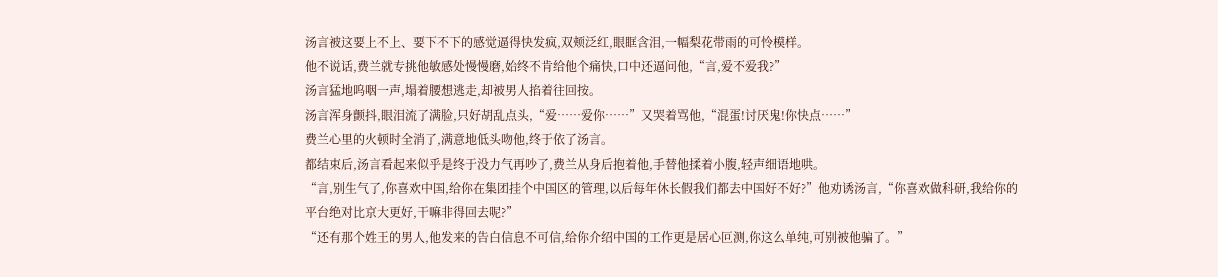汤言被这要上不上、要下不下的感觉逼得快发疯,双颊泛红,眼眶含泪,一幅梨花带雨的可怜模样。
他不说话,费兰就专挑他敏感处慢慢磨,始终不肯给他个痛快,口中还逼问他,“言,爱不爱我?”
汤言猛地呜咽一声,塌着腰想逃走,却被男人掐着往回按。
汤言浑身颤抖,眼泪流了满脸,只好胡乱点头,“爱……爱你……”又哭着骂他,“混蛋!讨厌鬼!你快点……”
费兰心里的火顿时全消了,满意地低头吻他,终于依了汤言。
都结束后,汤言看起来似乎是终于没力气再吵了,费兰从身后抱着他,手替他揉着小腹,轻声细语地哄。
“言,别生气了,你喜欢中国,给你在集团挂个中国区的管理,以后每年休长假我们都去中国好不好?”他劝诱汤言,“你喜欢做科研,我给你的平台绝对比京大更好,干嘛非得回去呢?”
“还有那个姓王的男人,他发来的告白信息不可信,给你介绍中国的工作更是居心叵测,你这么单纯,可别被他骗了。”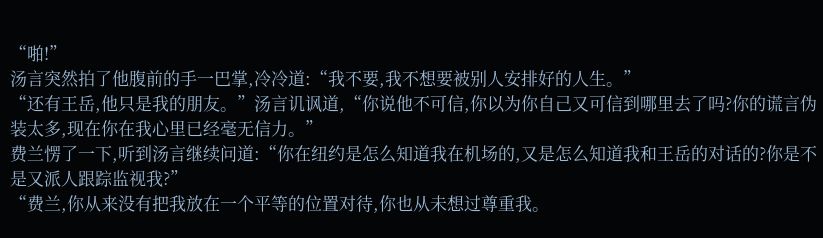“啪!”
汤言突然拍了他腹前的手一巴掌,冷冷道:“我不要,我不想要被别人安排好的人生。”
“还有王岳,他只是我的朋友。”汤言讥讽道,“你说他不可信,你以为你自己又可信到哪里去了吗?你的谎言伪装太多,现在你在我心里已经毫无信力。”
费兰愣了一下,听到汤言继续问道:“你在纽约是怎么知道我在机场的,又是怎么知道我和王岳的对话的?你是不是又派人跟踪监视我?”
“费兰,你从来没有把我放在一个平等的位置对待,你也从未想过尊重我。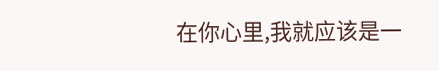在你心里,我就应该是一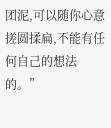团泥,可以随你心意搓圆揉扁,不能有任何自己的想法的。”